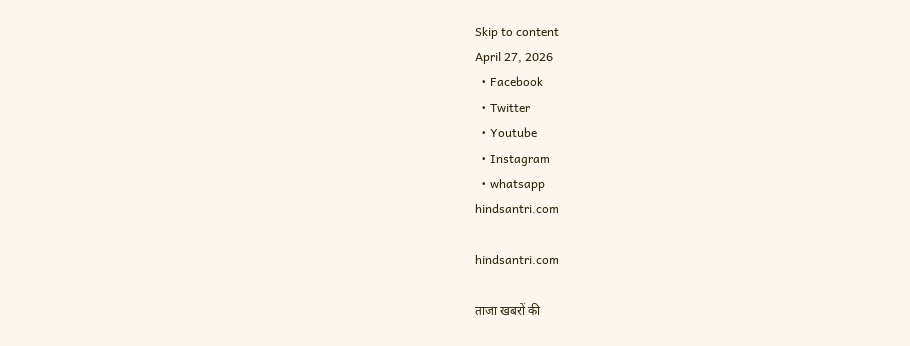Skip to content
April 27, 2026
  • Facebook
  • Twitter
  • Youtube
  • Instagram
  • whatsapp
hindsantri.com

hindsantri.com

ताजा खबरों की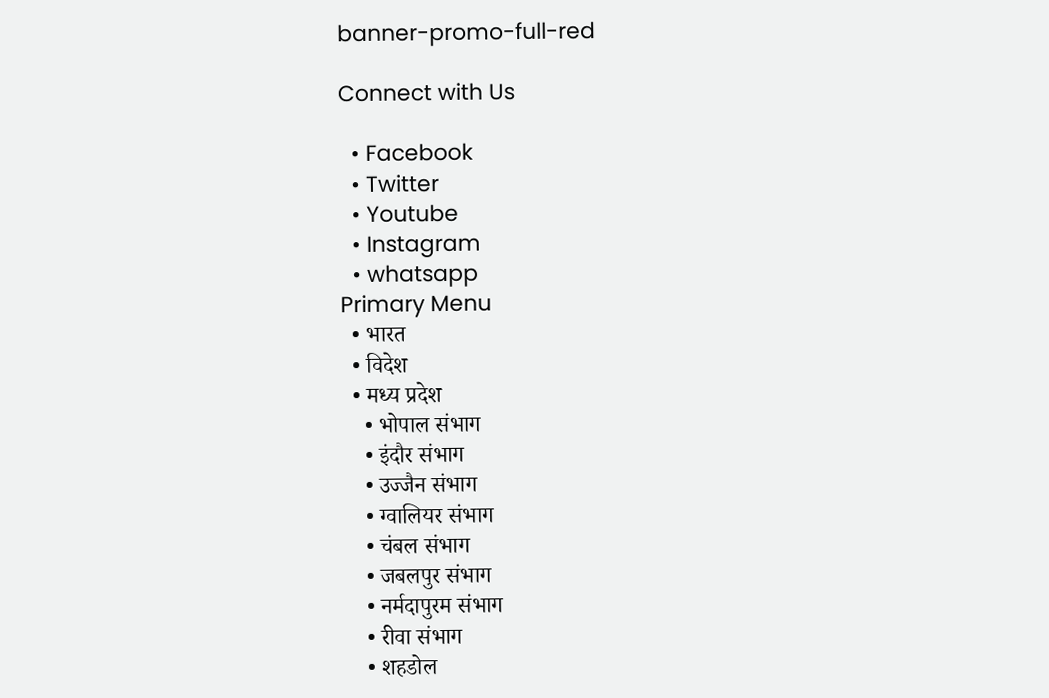banner-promo-full-red

Connect with Us

  • Facebook
  • Twitter
  • Youtube
  • Instagram
  • whatsapp
Primary Menu
  • भारत
  • विदेश
  • मध्‍य प्रदेश
    • भोपाल संभाग
    • इंदौर संभाग
    • उज्जैन संभाग
    • ग्वालियर संभाग
    • चंबल संभाग
    • जबलपुर संभाग
    • नर्मदापुरम संभाग
    • रीवा संभाग
    • शहडोल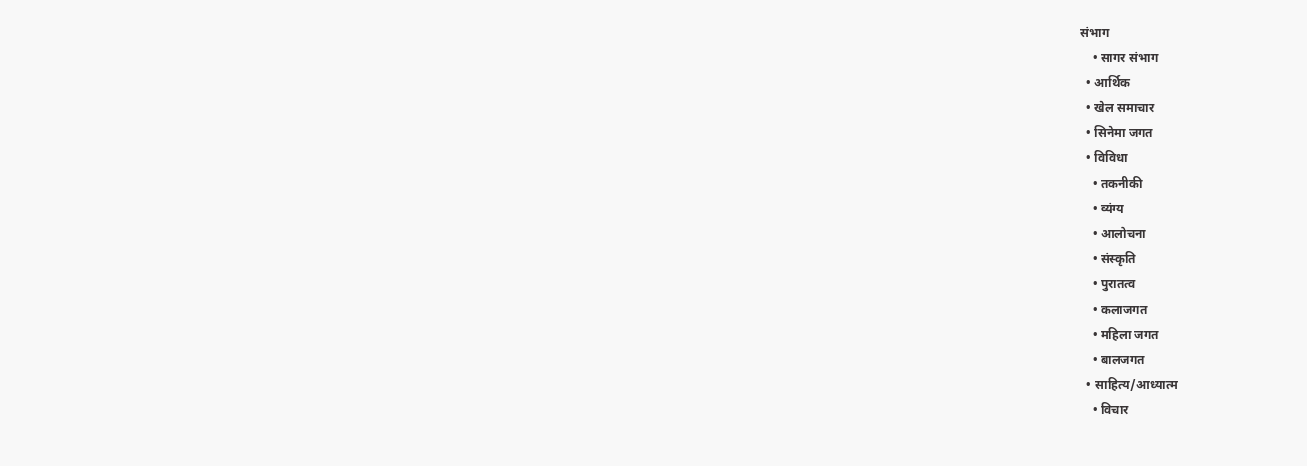संभाग
    • सागर संभाग
  • आर्थिक
  • खेल समाचार
  • सिनेमा जगत
  • विविधा
    • तकनीकी
    • व्यंग्य
    • आलोचना
    • संस्कृति
    • पुरातत्व
    • कलाजगत
    • महिला जगत
    • बालजगत
  • साहित्य/आध्यात्म
    • विचार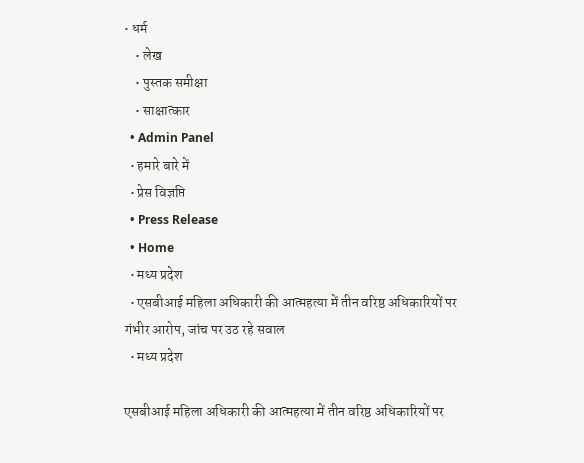• धर्म
    • लेख
    • पुस्तक समीक्षा
    • साक्षात्कार
  • Admin Panel
  • हमारे बारे में
  • प्रेस विज्ञप्ति
  • Press Release
  • Home
  • मध्‍य प्रदेश
  • एसबीआई महिला अधिकारी की आत्महत्या में तीन वरिष्ठ अधिकारियों पर गंभीर आरोप, जांच पर उठ रहे सवाल
  • मध्‍य प्रदेश

एसबीआई महिला अधिकारी की आत्महत्या में तीन वरिष्ठ अधिकारियों पर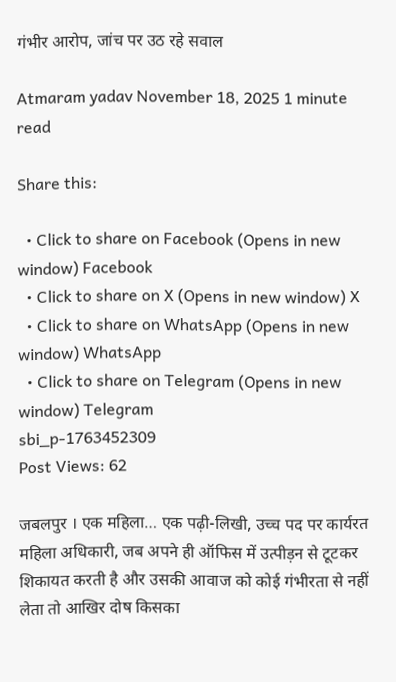गंभीर आरोप, जांच पर उठ रहे सवाल

Atmaram yadav November 18, 2025 1 minute read

Share this:

  • Click to share on Facebook (Opens in new window) Facebook
  • Click to share on X (Opens in new window) X
  • Click to share on WhatsApp (Opens in new window) WhatsApp
  • Click to share on Telegram (Opens in new window) Telegram
sbi_p-1763452309
Post Views: 62

जबलपुर । एक महिला… एक पढ़ी-लिखी, उच्च पद पर कार्यरत महिला अधिकारी, जब अपने ही ऑफिस में उत्पीड़न से टूटकर शिकायत करती है और उसकी आवाज को कोई गंभीरता से नहीं लेता तो आखिर दोष किसका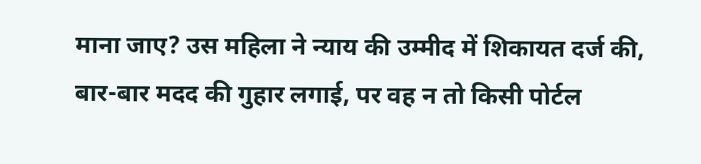माना जाए? उस महिला ने न्याय की उम्मीद में शिकायत दर्ज की, बार-बार मदद की गुहार लगाई, पर वह न तो किसी पोर्टल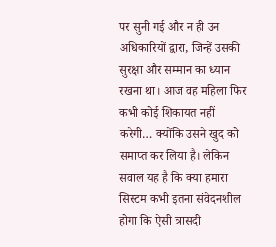पर सुनी गई और न ही उन अधिकारियों द्वारा, जिन्हें उसकी सुरक्षा और सम्मान का ध्यान रखना था। आज वह महिला फिर कभी कोई शिकायत नहीं करेगी… क्योंकि उसने खुद को समाप्त कर लिया है। लेकिन सवाल यह है कि क्या हमारा सिस्टम कभी इतना संवेदनशील होगा कि ऐसी त्रासदी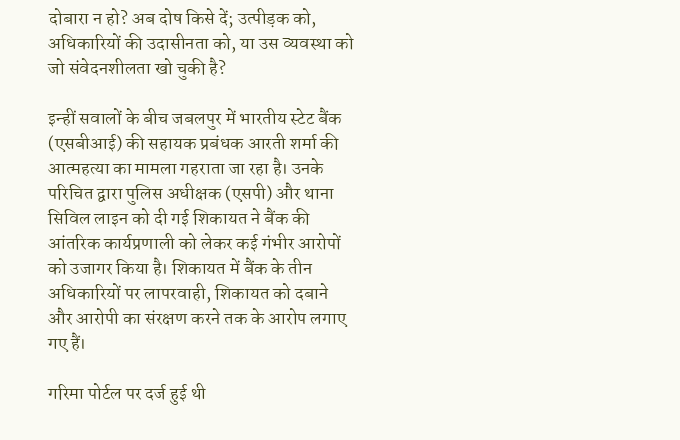दोबारा न हो? अब दोष किसे दें; उत्पीड़क को, अधिकारियों की उदासीनता को, या उस व्यवस्था को जो संवेदनशीलता खो चुकी है?

इन्हीं सवालों के बीच जबलपुर में भारतीय स्टेट बैंक (एसबीआई) की सहायक प्रबंधक आरती शर्मा की आत्महत्या का मामला गहराता जा रहा है। उनके परिचित द्वारा पुलिस अधीक्षक (एसपी) और थाना सिविल लाइन को दी गई शिकायत ने बैंक की आंतरिक कार्यप्रणाली को लेकर कई गंभीर आरोपों को उजागर किया है। शिकायत में बैंक के तीन अधिकारियों पर लापरवाही, शिकायत को दबाने और आरोपी का संरक्षण करने तक के आरोप लगाए गए हैं।

गरिमा पोर्टल पर दर्ज हुई थी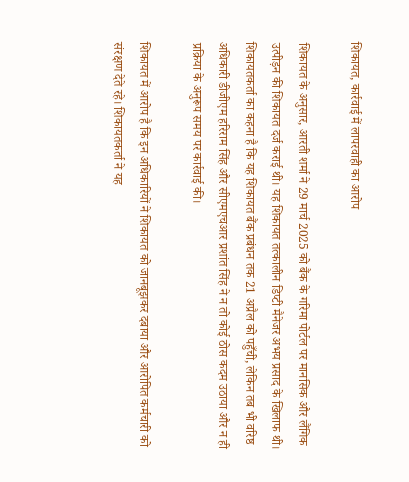शिकायत, कार्रवाई में लापरवाही का आरोप

शिकायत के अनुसार, आरती शर्मा ने 29 मार्च 2025 को बैंक के गरिमा पोर्टल पर मानसिक और लैंगिक उत्पीड़न की शिकायत दर्ज कराई थी। यह शिकायत तत्कालीन डिप्टी मैनेजर अभय प्रसाद के खिलाफ थी। शिकायतकर्ता का कहना है कि यह शिकायत बैंक प्रबंधन तक 21 अप्रैल को पहुँची, लेकिन तब भी वरिष्ठ अधिकारी डीजीएम हरिराम सिंह और सीएमएचआर प्रशांत सिंह ने न तो कोई ठोस कदम उठाया और न ही प्रक्रिया के अनुरूप समय पर कार्रवाई की।

शिकायत में आरोप है कि इन अधिकारियों ने शिकायत को जानबूझकर दबाया और आरोपि‍त कर्मचारी को संरक्षण देते रहे। शिकायतकर्ता ने यह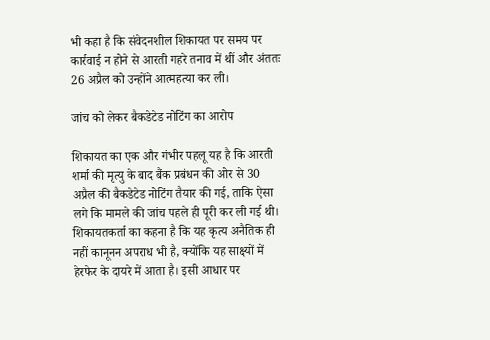भी कहा है कि संवेदनशील शिकायत पर समय पर कार्रवाई न होने से आरती गहरे तनाव में थीं और अंततः 26 अप्रैल को उन्होंने आत्महत्या कर ली।

जांच को लेकर बैकडेटेड नोटिंग का आरोप

शिकायत का एक और गंभीर पहलू यह है कि आरती शर्मा की मृत्यु के बाद बैंक प्रबंधन की ओर से 30 अप्रैल की बैकडेटेड नोटिंग तैयार की गई, ताकि ऐसा लगे कि मामले की जांच पहले ही पूरी कर ली गई थी। शिकायतकर्ता का कहना है कि यह कृत्य अनैतिक ही नहीं कानूनन अपराध भी है, क्योंकि यह साक्ष्यों में हेरफेर के दायरे में आता है। इसी आधार पर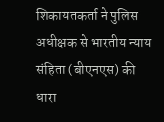शिकायतकर्ता ने पुलिस अधीक्षक से भारतीय न्याय संहिता (बीएनएस) की धारा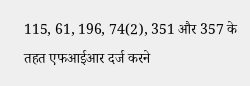115, 61, 196, 74(2), 351 और 357 के तहत एफआईआर दर्ज करने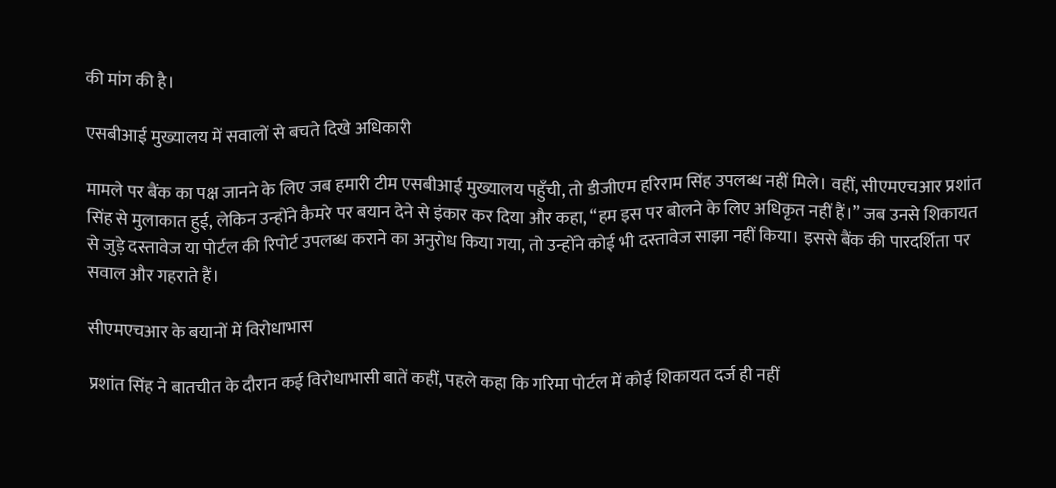की मांग की है।

एसबीआई मुख्यालय में सवालों से बचते दिखे अधिकारी

मामले पर बैंक का पक्ष जानने के लिए जब हमारी टीम एसबीआई मुख्यालय पहुँची, तो डीजीएम हरिराम सिंह उपलब्ध नहीं मिले। वहीं, सीएमएचआर प्रशांत सिंह से मुलाकात हुई, लेकिन उन्होंने कैमरे पर बयान देने से इंकार कर दिया और कहा, “हम इस पर बोलने के लिए अधिकृत नहीं हैं।” जब उनसे शिकायत से जुड़े दस्तावेज या पोर्टल की रिपोर्ट उपलब्ध कराने का अनुरोध किया गया, तो उन्होंने कोई भी दस्तावेज साझा नहीं किया। इससे बैंक की पारदर्शिता पर सवाल और गहराते हैं।

सीएमएचआर के बयानों में विरोधाभास

प्रशांत सिंह ने बातचीत के दौरान कई विरोधाभासी बातें कहीं, पहले कहा कि गरिमा पोर्टल में कोई शिकायत दर्ज ही नहीं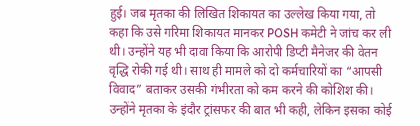हुई। जब मृतका की लिखित शिकायत का उल्लेख किया गया, तो कहा कि उसे गरिमा शिकायत मानकर POSH कमेटी ने जांच कर ली थी। उन्होंने यह भी दावा किया कि आरोपी डिप्टी मैनेजर की वेतन वृद्धि रोकी गई थी। साथ ही मामले को दो कर्मचारियों का “आपसी विवाद” बताकर उसकी गंभीरता को कम करने की कोशिश की। उन्होंने मृतका के इंदौर ट्रांसफर की बात भी कही, लेकिन इसका कोई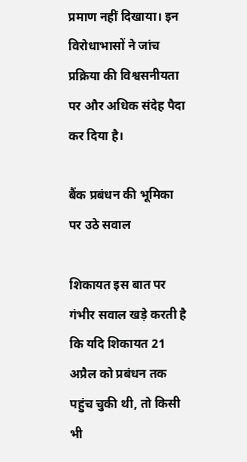प्रमाण नहीं दिखाया। इन विरोधाभासों ने जांच प्रक्रिया की विश्वसनीयता पर और अधिक संदेह पैदा कर दिया है।

बैंक प्रबंधन की भूमिका पर उठे सवाल

शिकायत इस बात पर गंभीर सवाल खड़े करती है कि यदि शिकायत 21 अप्रैल को प्रबंधन तक पहुंच चुकी थी, तो किसी भी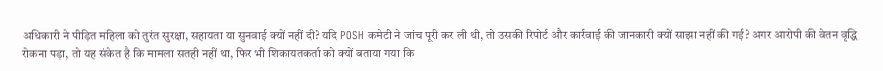अधिकारी ने पीड़ित महिला को तुरंत सुरक्षा, सहायता या सुनवाई क्यों नहीं दी? यदि POSH कमेटी ने जांच पूरी कर ली थी, तो उसकी रिपोर्ट और कार्रवाई की जानकारी क्यों साझा नहीं की गई? अगर आरोपी की वेतन वृद्धि रोकना पड़ा, तो यह संकेत है कि मामला सतही नहीं था, फिर भी शिकायतकर्ता को क्यों बताया गया कि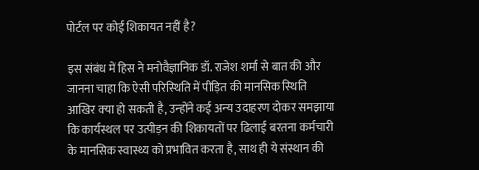पोर्टल पर कोई शिकायत नहीं है?

इस संबंध में हिस ने मनोवैज्ञानिक डॉ. राजेश शर्मा से बात की और जानना चाहा कि ऐसी परिस्‍थ‍िति में पीड़‍ित की मानसिक स्‍थ‍िति आखिर क्‍या हो सकती है, उन्‍होंने कई अन्‍य उदाहरण दोकर समझाया कि कार्यस्थल पर उत्पीड़न की शिकायतों पर ढिलाई बरतना कर्मचारी के मानसिक स्वास्थ्य को प्रभावित करता है, साथ ही ये संस्थान की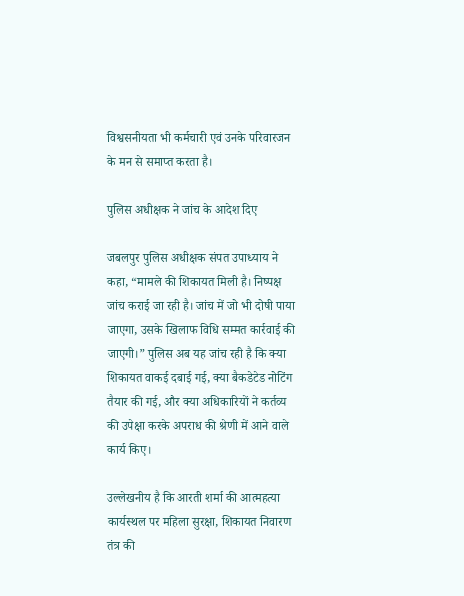विश्वसनीयता भी कर्मचारी एवं उनके परिवारजन के मन से समाप्‍त करता है।

पुलिस अधीक्षक ने जांच के आदेश दिए

जबलपुर पुलिस अधीक्षक संपत उपाध्याय ने कहा, “मामले की शिकायत मिली है। निष्पक्ष जांच कराई जा रही है। जांच में जो भी दोषी पाया जाएगा, उसके खिलाफ विधि सम्मत कार्रवाई की जाएगी।” पुलिस अब यह जांच रही है कि क्या शिकायत वाकई दबाई गई, क्या बैकडेटेड नोटिंग तैयार की गई, और क्या अधिकारियों ने कर्तव्य की उपेक्षा करके अपराध की श्रेणी में आने वाले कार्य किए।

उल्‍लेखनीय है कि आरती शर्मा की आत्महत्या कार्यस्थल पर महिला सुरक्षा, शिकायत निवारण तंत्र की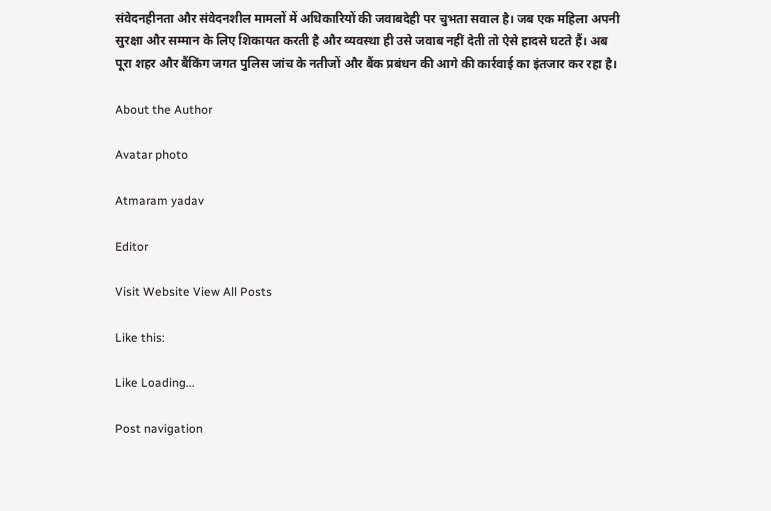संवेदनहीनता और संवेदनशील मामलों में अधिकारियों की जवाबदेही पर चुभता सवाल है। जब एक महिला अपनी सुरक्षा और सम्मान के लिए शिकायत करती है और व्यवस्था ही उसे जवाब नहीं देती तो ऐसे हादसे घटते हैं। अब पूरा शहर और बैंकिंग जगत पुलिस जांच के नतीजों और बैंक प्रबंधन की आगे की कार्रवाई का इंतजार कर रहा है।

About the Author

Avatar photo

Atmaram yadav

Editor

Visit Website View All Posts

Like this:

Like Loading...

Post navigation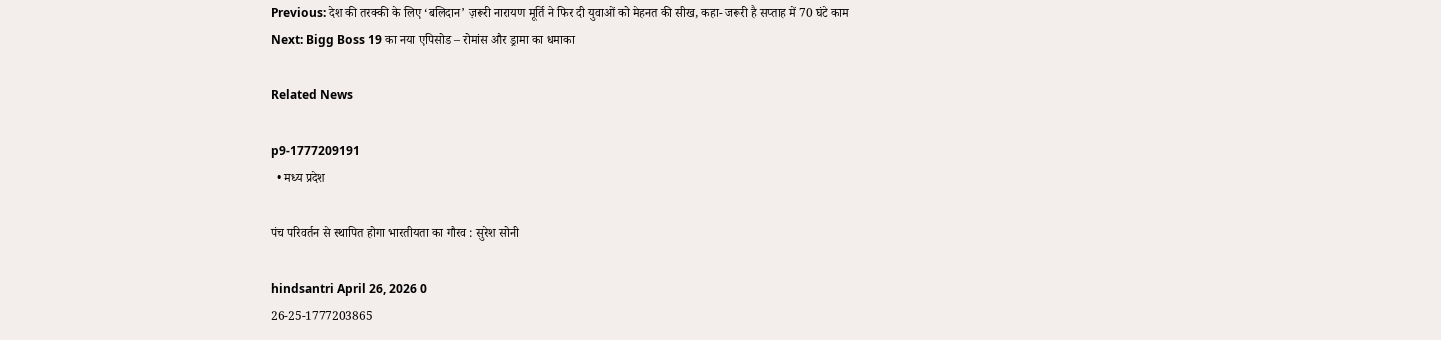Previous: देश की तरक्की के लिए ‘बलिदान’ ज़रूरी नारायण मूर्ति ने फिर दी युवाओं को मेहनत की सीख, कहा- जरूरी है सप्ताह में 70 घंटे काम
Next: Bigg Boss 19 का नया एपिसोड – रोमांस और ड्रामा का धमाका

Related News

p9-1777209191
  • मध्‍य प्रदेश

पंच परिवर्तन से स्थापित होगा भारतीयता का गौरव : सुरेश सोनी

hindsantri April 26, 2026 0
26-25-1777203865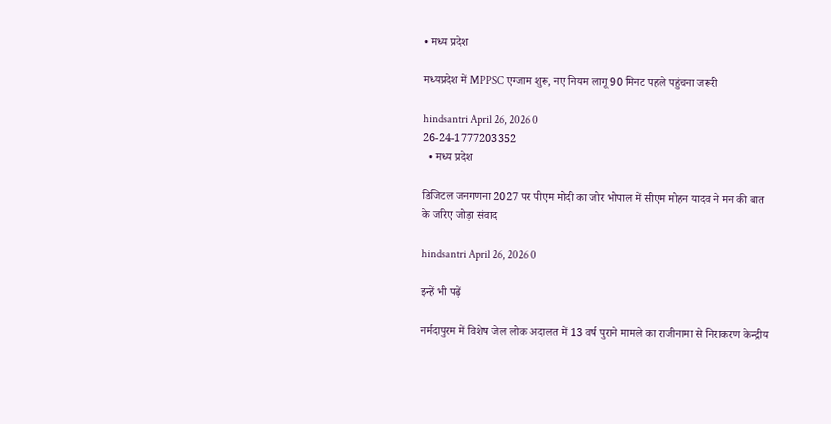• मध्‍य प्रदेश

मध्यप्रदेश में MPPSC एग्जाम शुरू, नए नियम लागू 90 मिनट पहले पहुंचना जरूरी

hindsantri April 26, 2026 0
26-24-1777203352
  • मध्‍य प्रदेश

डिजिटल जनगणना 2027 पर पीएम मोदी का जोर भोपाल में सीएम मोहन यादव ने मन की बात के जरिए जोड़ा संवाद

hindsantri April 26, 2026 0

इन्‍हें भी पढ़ें

नर्मदापुरम में विशेष जेल लोक अदालत में 13 वर्ष पुराने मामले का राजीनामा से निराकरण केन्द्रीय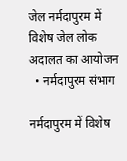जेल नर्मदापुरम में विशेष जेल लोक अदालत का आयोजन
  • नर्मदापुरम संभाग

नर्मदापुरम में विशेष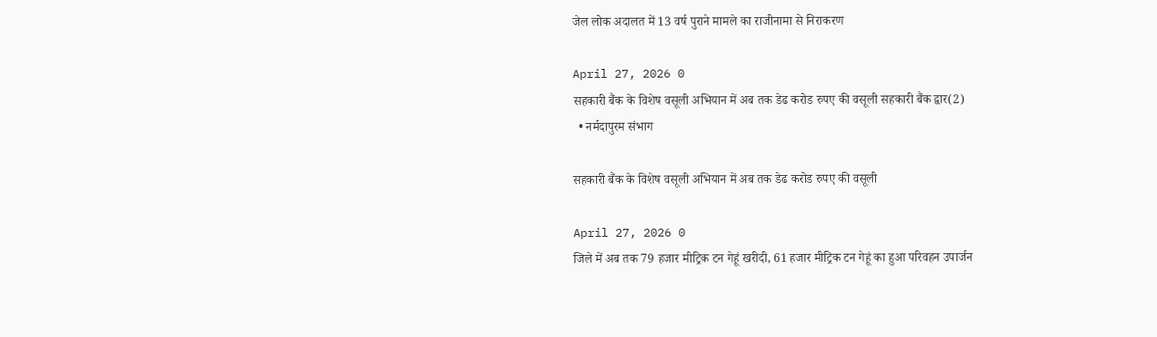जेल लोक अदालत में 13 वर्ष पुराने मामले का राजीनामा से निराकरण

April 27, 2026 0
सहकारी बैंक के विशेष वसूली अभियान में अब तक डेढ करोड रुपए की वसूली सहकारी बैंक द्वार(2)
  • नर्मदापुरम संभाग

सहकारी बैंक के विशेष वसूली अभियान में अब तक डेढ करोड रुपए की वसूली

April 27, 2026 0
जिले में अब तक 79 हजार मीट्रिक टन गेहूं खरीदी, 61 हजार मीट्रिक टन गेहूं का हुआ परिवहन उपार्जन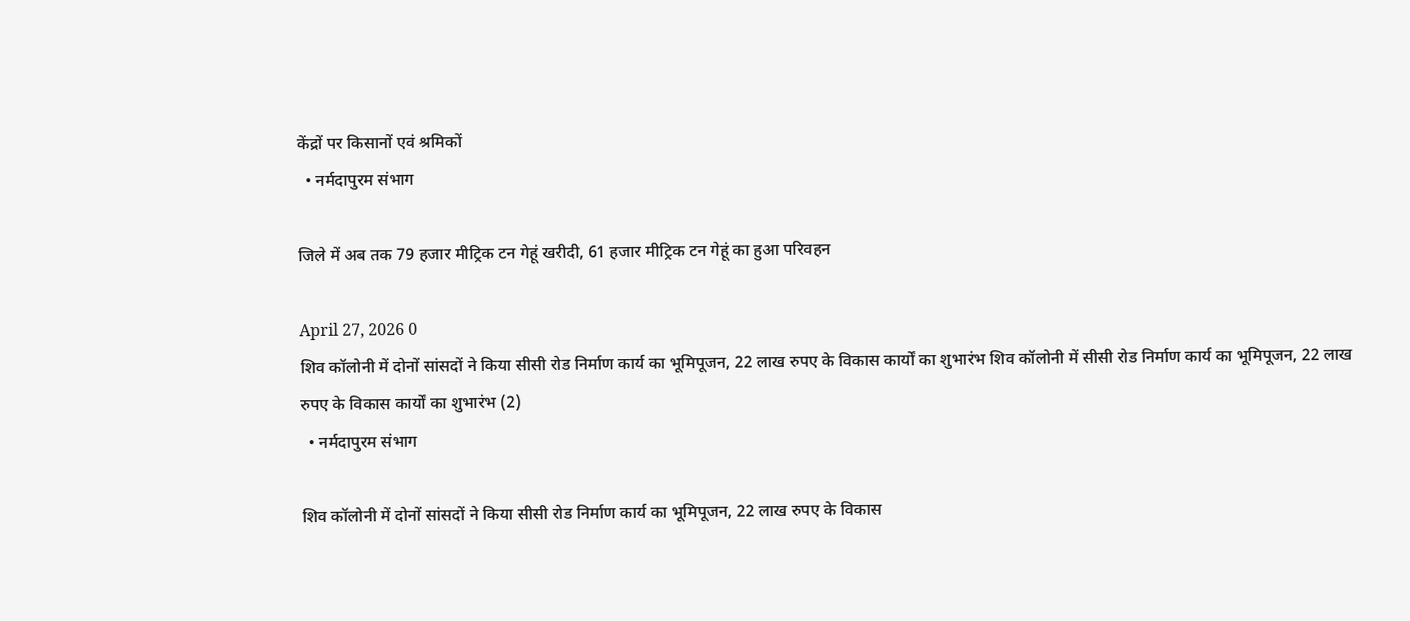केंद्रों पर किसानों एवं श्रमिकों
  • नर्मदापुरम संभाग

जिले में अब तक 79 हजार मीट्रिक टन गेहूं खरीदी, 61 हजार मीट्रिक टन गेहूं का हुआ परिवहन

April 27, 2026 0
शिव कॉलोनी में दोनों सांसदों ने किया सीसी रोड निर्माण कार्य का भूमिपूजन, 22 लाख रुपए के विकास कार्यों का शुभारंभ शिव कॉलोनी में सीसी रोड निर्माण कार्य का भूमिपूजन, 22 लाख रुपए के विकास कार्यों का शुभारंभ (2)
  • नर्मदापुरम संभाग

शिव कॉलोनी में दोनों सांसदों ने किया सीसी रोड निर्माण कार्य का भूमिपूजन, 22 लाख रुपए के विकास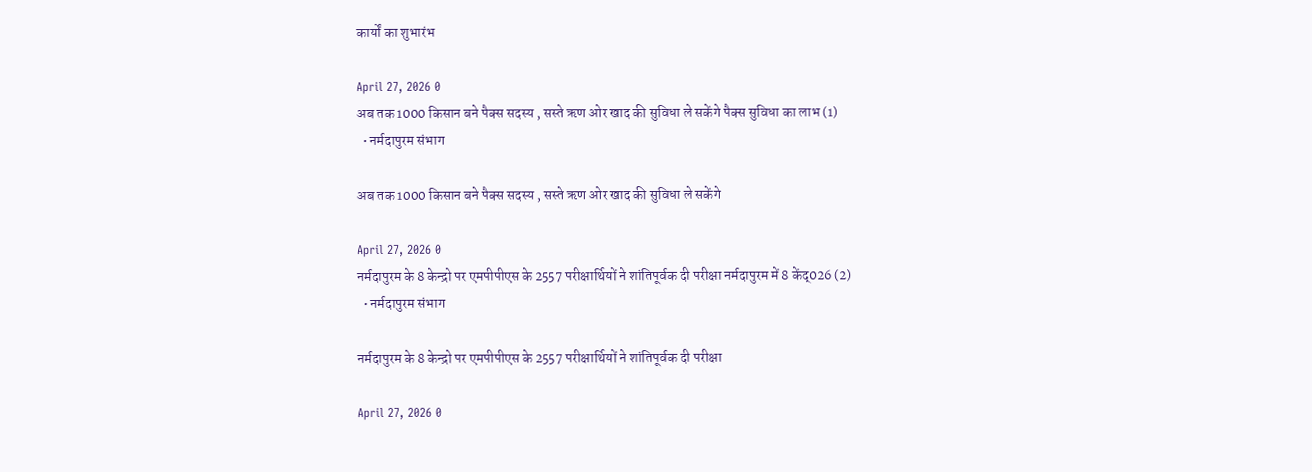कार्यों का शुभारंभ

April 27, 2026 0
अब तक 1000 किसान बने पैक्स सदस्य , सस्ते ऋण ओर खाद की सुविधा ले सकेंगे पैक्स सुविधा का लाभ (1)
  • नर्मदापुरम संभाग

अब तक 1000 किसान बने पैक्स सदस्य , सस्ते ऋण ओर खाद की सुविधा ले सकेंगे

April 27, 2026 0
नर्मदापुरम के 8 केन्द्रो पर एमपीपीएस के 2557 परीक्षार्थियों ने शांतिपूर्वक दी परीक्षा नर्मदापुरम में 8 केंद्026 (2)
  • नर्मदापुरम संभाग

नर्मदापुरम के 8 केन्द्रो पर एमपीपीएस के 2557 परीक्षार्थियों ने शांतिपूर्वक दी परीक्षा

April 27, 2026 0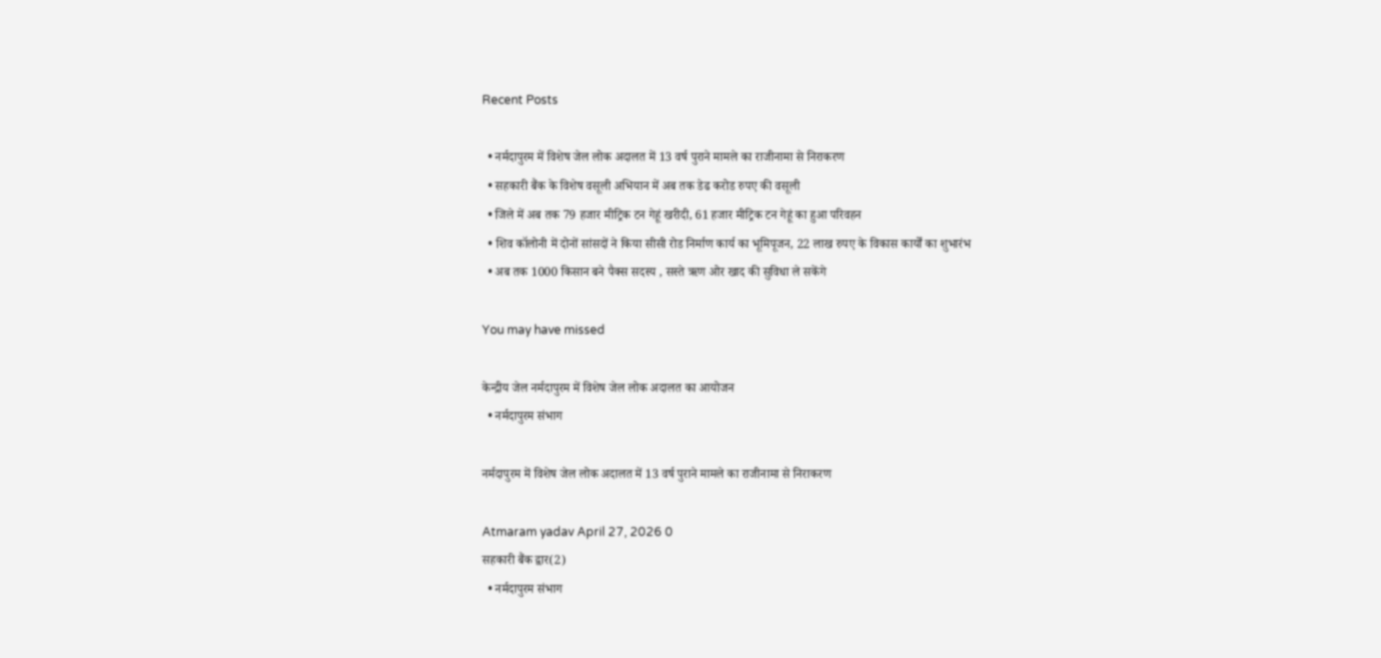Recent Posts

  • नर्मदापुरम में विशेष जेल लोक अदालत में 13 वर्ष पुराने मामले का राजीनामा से निराकरण
  • सहकारी बैंक के विशेष वसूली अभियान में अब तक डेढ करोड रुपए की वसूली
  • जिले में अब तक 79 हजार मीट्रिक टन गेहूं खरीदी, 61 हजार मीट्रिक टन गेहूं का हुआ परिवहन
  • शिव कॉलोनी में दोनों सांसदों ने किया सीसी रोड निर्माण कार्य का भूमिपूजन, 22 लाख रुपए के विकास कार्यों का शुभारंभ
  • अब तक 1000 किसान बने पैक्स सदस्य , सस्ते ऋण ओर खाद की सुविधा ले सकेंगे

You may have missed

केन्द्रीय जेल नर्मदापुरम में विशेष जेल लोक अदालत का आयोजन
  • नर्मदापुरम संभाग

नर्मदापुरम में विशेष जेल लोक अदालत में 13 वर्ष पुराने मामले का राजीनामा से निराकरण

Atmaram yadav April 27, 2026 0
सहकारी बैंक द्वार(2)
  • नर्मदापुरम संभाग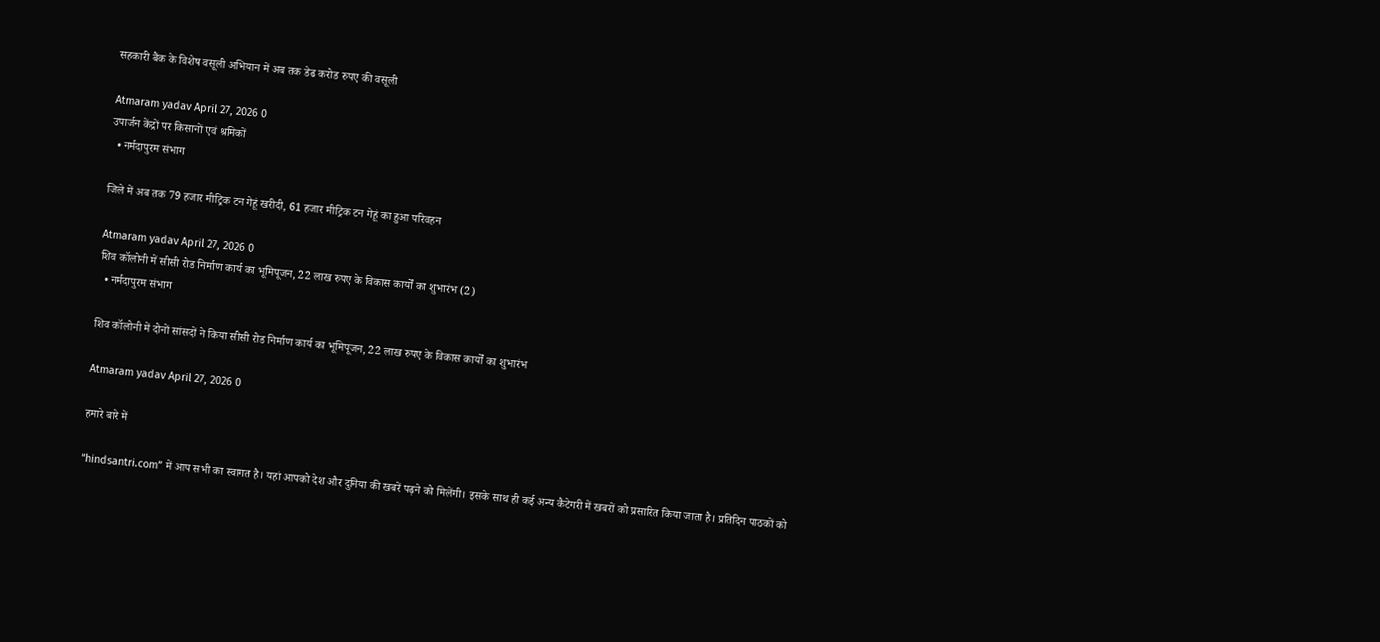सहकारी बैंक के विशेष वसूली अभियान में अब तक डेढ करोड रुपए की वसूली

Atmaram yadav April 27, 2026 0
उपार्जन केंद्रों पर किसानों एवं श्रमिकों
  • नर्मदापुरम संभाग

जिले में अब तक 79 हजार मीट्रिक टन गेहूं खरीदी, 61 हजार मीट्रिक टन गेहूं का हुआ परिवहन

Atmaram yadav April 27, 2026 0
शिव कॉलोनी में सीसी रोड निर्माण कार्य का भूमिपूजन, 22 लाख रुपए के विकास कार्यों का शुभारंभ (2)
  • नर्मदापुरम संभाग

शिव कॉलोनी में दोनों सांसदों ने किया सीसी रोड निर्माण कार्य का भूमिपूजन, 22 लाख रुपए के विकास कार्यों का शुभारंभ

Atmaram yadav April 27, 2026 0

हमारे बारे में

“hindsantri.com” में आप सभी का स्‍वागत है। यहां आपको देश और दुनिया की खबरें पढ़ने को मिलेंगी। इसके साथ ही कई अन्‍य कैटेगरी में खबरों को प्रसारित किया जाता है। प्रतिदिन पाठकों को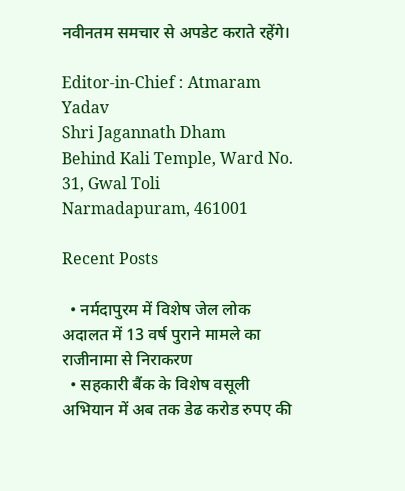नवीनतम समचार से अपडेट कराते रहेंगे।

Editor-in-Chief : Atmaram Yadav
Shri Jagannath Dham
Behind Kali Temple, Ward No. 31, Gwal Toli
Narmadapuram, 461001

Recent Posts

  • नर्मदापुरम में विशेष जेल लोक अदालत में 13 वर्ष पुराने मामले का राजीनामा से निराकरण
  • सहकारी बैंक के विशेष वसूली अभियान में अब तक डेढ करोड रुपए की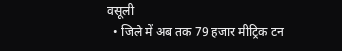वसूली
  • जिले में अब तक 79 हजार मीट्रिक टन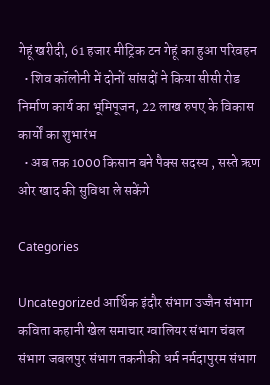गेहूं खरीदी, 61 हजार मीट्रिक टन गेहूं का हुआ परिवहन
  • शिव कॉलोनी में दोनों सांसदों ने किया सीसी रोड निर्माण कार्य का भूमिपूजन, 22 लाख रुपए के विकास कार्यों का शुभारंभ
  • अब तक 1000 किसान बने पैक्स सदस्य , सस्ते ऋण ओर खाद की सुविधा ले सकेंगे

Categories

Uncategorized आर्थिक इंदौर संभाग उज्जैन संभाग कविता कहानी खेल समाचार ग्वालियर संभाग चंबल संभाग जबलपुर संभाग तकनीकी धर्म नर्मदापुरम संभाग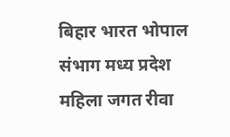बिहार भारत भोपाल संभाग मध्‍य प्रदेश महिला जगत रीवा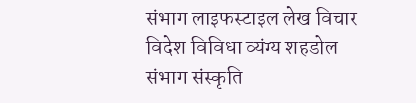संभाग लाइफस्‍टाइल लेख विचार विदेश विविधा व्यंग्य शहडोल संभाग संस्कृति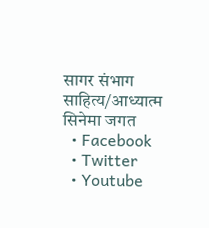सागर संभाग साहित्य/आध्यात्म सिनेमा जगत
  • Facebook
  • Twitter
  • Youtube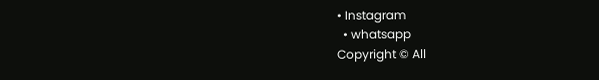• Instagram
  • whatsapp
Copyright © All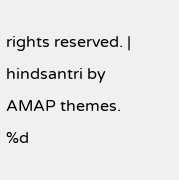rights reserved. | hindsantri by AMAP themes.
%d